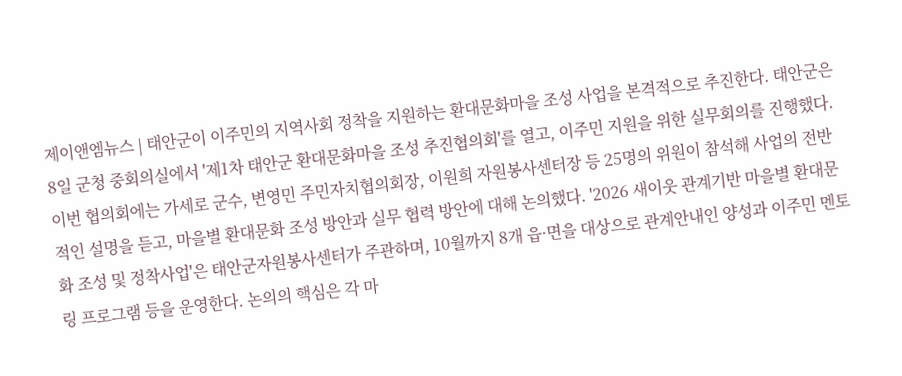제이앤엠뉴스 | 태안군이 이주민의 지역사회 정착을 지원하는 환대문화마을 조성 사업을 본격적으로 추진한다. 태안군은 8일 군청 중회의실에서 '제1차 태안군 환대문화마을 조성 추진협의회'를 열고, 이주민 지원을 위한 실무회의를 진행했다. 이번 협의회에는 가세로 군수, 변영민 주민자치협의회장, 이원희 자원봉사센터장 등 25명의 위원이 참석해 사업의 전반적인 설명을 듣고, 마을별 환대문화 조성 방안과 실무 협력 방안에 대해 논의했다. '2026 새이웃 관계기반 마을별 환대문화 조성 및 정착사업'은 태안군자원봉사센터가 주관하며, 10월까지 8개 읍·면을 대상으로 관계안내인 양성과 이주민 멘토링 프로그램 등을 운영한다. 논의의 핵심은 각 마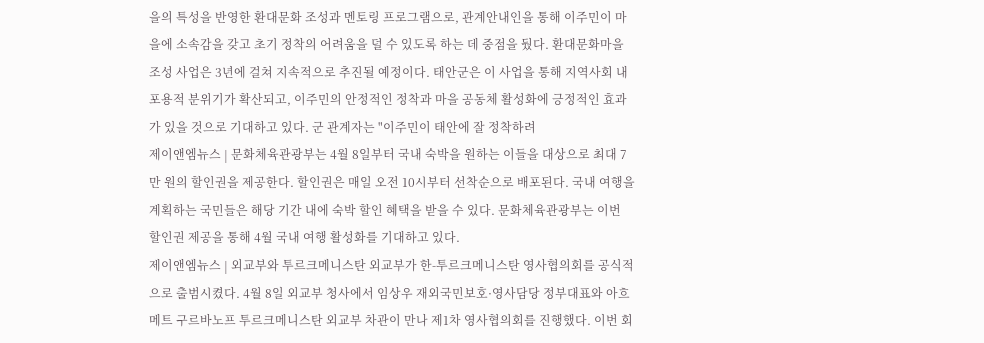을의 특성을 반영한 환대문화 조성과 멘토링 프로그램으로, 관계안내인을 통해 이주민이 마을에 소속감을 갖고 초기 정착의 어려움을 덜 수 있도록 하는 데 중점을 뒀다. 환대문화마을 조성 사업은 3년에 걸쳐 지속적으로 추진될 예정이다. 태안군은 이 사업을 통해 지역사회 내 포용적 분위기가 확산되고, 이주민의 안정적인 정착과 마을 공동체 활성화에 긍정적인 효과가 있을 것으로 기대하고 있다. 군 관계자는 "이주민이 태안에 잘 정착하려
제이앤엠뉴스 | 문화체육관광부는 4월 8일부터 국내 숙박을 원하는 이들을 대상으로 최대 7만 원의 할인권을 제공한다. 할인권은 매일 오전 10시부터 선착순으로 배포된다. 국내 여행을 계획하는 국민들은 해당 기간 내에 숙박 할인 혜택을 받을 수 있다. 문화체육관광부는 이번 할인권 제공을 통해 4월 국내 여행 활성화를 기대하고 있다.
제이앤엠뉴스 | 외교부와 투르크메니스탄 외교부가 한-투르크메니스탄 영사협의회를 공식적으로 출범시켰다. 4월 8일 외교부 청사에서 임상우 재외국민보호·영사담당 정부대표와 아흐메트 구르바노프 투르크메니스탄 외교부 차관이 만나 제1차 영사협의회를 진행했다. 이번 회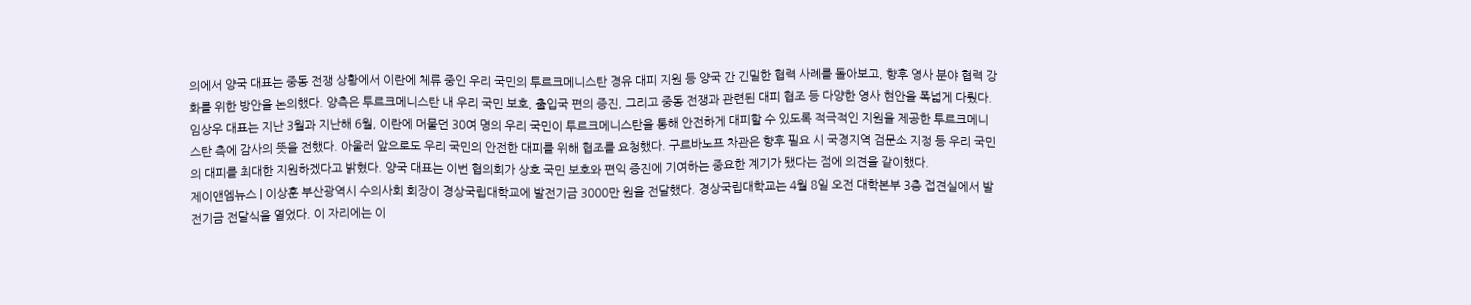의에서 양국 대표는 중동 전쟁 상황에서 이란에 체류 중인 우리 국민의 투르크메니스탄 경유 대피 지원 등 양국 간 긴밀한 협력 사례를 돌아보고, 향후 영사 분야 협력 강화를 위한 방안을 논의했다. 양측은 투르크메니스탄 내 우리 국민 보호, 출입국 편의 증진, 그리고 중동 전쟁과 관련된 대피 협조 등 다양한 영사 현안을 폭넓게 다뤘다. 임상우 대표는 지난 3월과 지난해 6월, 이란에 머물던 30여 명의 우리 국민이 투르크메니스탄을 통해 안전하게 대피할 수 있도록 적극적인 지원을 제공한 투르크메니스탄 측에 감사의 뜻을 전했다. 아울러 앞으로도 우리 국민의 안전한 대피를 위해 협조를 요청했다. 구르바노프 차관은 향후 필요 시 국경지역 검문소 지정 등 우리 국민의 대피를 최대한 지원하겠다고 밝혔다. 양국 대표는 이번 협의회가 상호 국민 보호와 편익 증진에 기여하는 중요한 계기가 됐다는 점에 의견을 같이했다.
제이앤엠뉴스 | 이상훈 부산광역시 수의사회 회장이 경상국립대학교에 발전기금 3000만 원을 전달했다. 경상국립대학교는 4월 8일 오전 대학본부 3층 접견실에서 발전기금 전달식을 열었다. 이 자리에는 이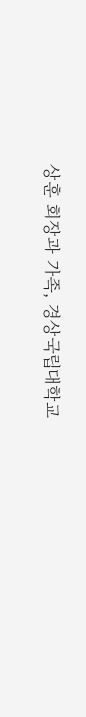상훈 회장과 가족, 경상국립대학교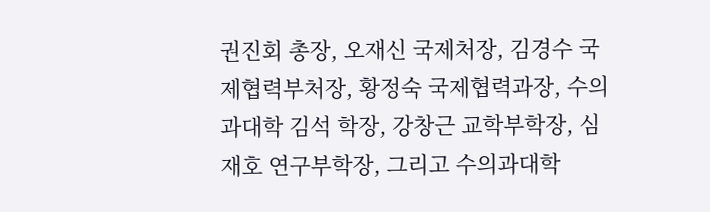권진회 총장, 오재신 국제처장, 김경수 국제협력부처장, 황정숙 국제협력과장, 수의과대학 김석 학장, 강창근 교학부학장, 심재호 연구부학장, 그리고 수의과대학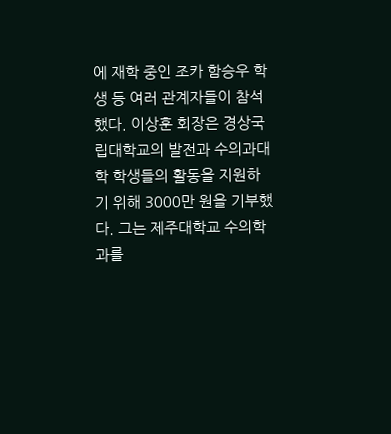에 재학 중인 조카 함승우 학생 등 여러 관계자들이 참석했다. 이상훈 회장은 경상국립대학교의 발전과 수의과대학 학생들의 활동을 지원하기 위해 3000만 원을 기부했다. 그는 제주대학교 수의학과를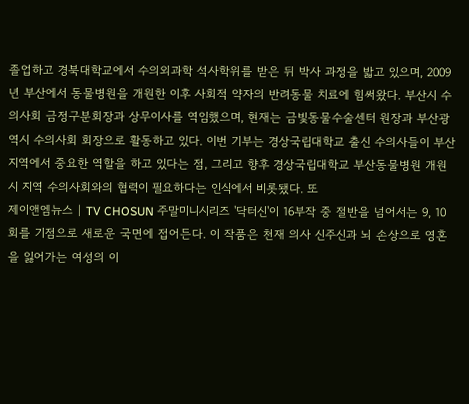졸업하고 경북대학교에서 수의외과학 석사학위를 받은 뒤 박사 과정을 밟고 있으며, 2009년 부산에서 동물병원을 개원한 이후 사회적 약자의 반려동물 치료에 힘써왔다. 부산시 수의사회 금정구분회장과 상무이사를 역임했으며, 현재는 금빛동물수술센터 원장과 부산광역시 수의사회 회장으로 활동하고 있다. 이번 기부는 경상국립대학교 출신 수의사들이 부산 지역에서 중요한 역할을 하고 있다는 점, 그리고 향후 경상국립대학교 부산동물병원 개원 시 지역 수의사회와의 협력이 필요하다는 인식에서 비롯됐다. 또
제이앤엠뉴스 | TV CHOSUN 주말미니시리즈 '닥터신'이 16부작 중 절반을 넘어서는 9, 10회를 기점으로 새로운 국면에 접어든다. 이 작품은 천재 의사 신주신과 뇌 손상으로 영혼을 잃어가는 여성의 이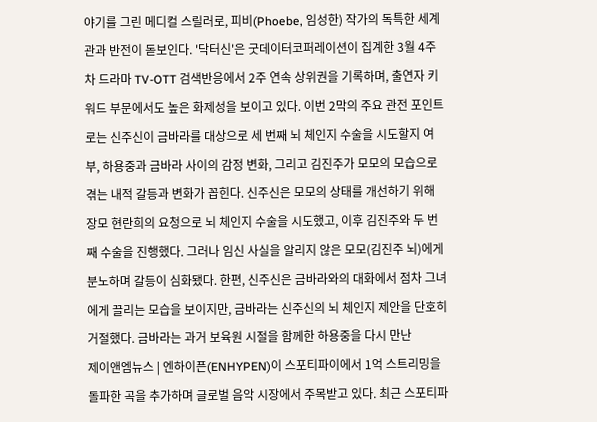야기를 그린 메디컬 스릴러로, 피비(Phoebe, 임성한) 작가의 독특한 세계관과 반전이 돋보인다. '닥터신'은 굿데이터코퍼레이션이 집계한 3월 4주차 드라마 TV-OTT 검색반응에서 2주 연속 상위권을 기록하며, 출연자 키워드 부문에서도 높은 화제성을 보이고 있다. 이번 2막의 주요 관전 포인트로는 신주신이 금바라를 대상으로 세 번째 뇌 체인지 수술을 시도할지 여부, 하용중과 금바라 사이의 감정 변화, 그리고 김진주가 모모의 모습으로 겪는 내적 갈등과 변화가 꼽힌다. 신주신은 모모의 상태를 개선하기 위해 장모 현란희의 요청으로 뇌 체인지 수술을 시도했고, 이후 김진주와 두 번째 수술을 진행했다. 그러나 임신 사실을 알리지 않은 모모(김진주 뇌)에게 분노하며 갈등이 심화됐다. 한편, 신주신은 금바라와의 대화에서 점차 그녀에게 끌리는 모습을 보이지만, 금바라는 신주신의 뇌 체인지 제안을 단호히 거절했다. 금바라는 과거 보육원 시절을 함께한 하용중을 다시 만난
제이앤엠뉴스 | 엔하이픈(ENHYPEN)이 스포티파이에서 1억 스트리밍을 돌파한 곡을 추가하며 글로벌 음악 시장에서 주목받고 있다. 최근 스포티파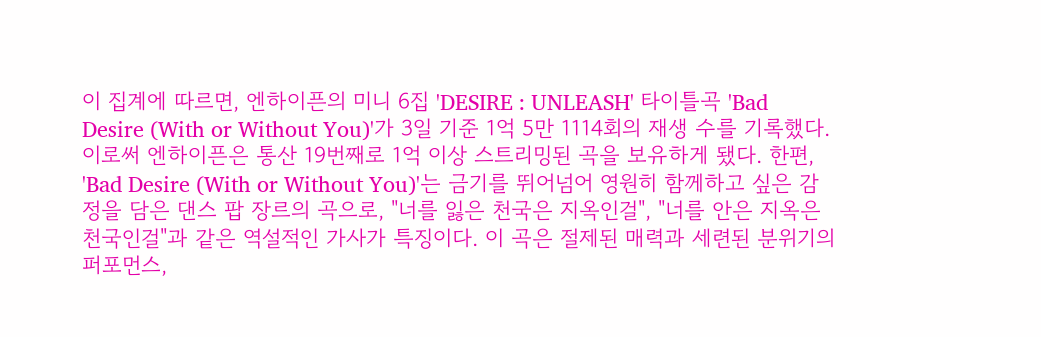이 집계에 따르면, 엔하이픈의 미니 6집 'DESIRE : UNLEASH' 타이틀곡 'Bad Desire (With or Without You)'가 3일 기준 1억 5만 1114회의 재생 수를 기록했다. 이로써 엔하이픈은 통산 19번째로 1억 이상 스트리밍된 곡을 보유하게 됐다. 한편, 'Bad Desire (With or Without You)'는 금기를 뛰어넘어 영원히 함께하고 싶은 감정을 담은 댄스 팝 장르의 곡으로, "너를 잃은 천국은 지옥인걸", "너를 안은 지옥은 천국인걸"과 같은 역설적인 가사가 특징이다. 이 곡은 절제된 매력과 세련된 분위기의 퍼포먼스,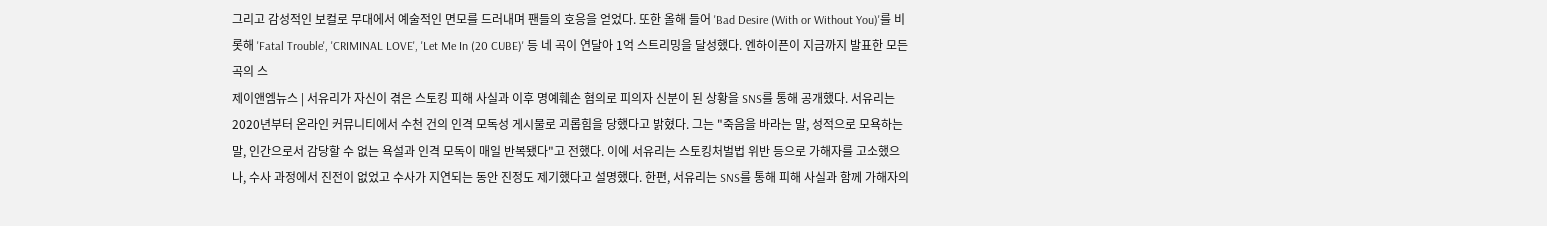그리고 감성적인 보컬로 무대에서 예술적인 면모를 드러내며 팬들의 호응을 얻었다. 또한 올해 들어 'Bad Desire (With or Without You)'를 비롯해 'Fatal Trouble', 'CRIMINAL LOVE', 'Let Me In (20 CUBE)' 등 네 곡이 연달아 1억 스트리밍을 달성했다. 엔하이픈이 지금까지 발표한 모든 곡의 스
제이앤엠뉴스 | 서유리가 자신이 겪은 스토킹 피해 사실과 이후 명예훼손 혐의로 피의자 신분이 된 상황을 SNS를 통해 공개했다. 서유리는 2020년부터 온라인 커뮤니티에서 수천 건의 인격 모독성 게시물로 괴롭힘을 당했다고 밝혔다. 그는 "죽음을 바라는 말, 성적으로 모욕하는 말, 인간으로서 감당할 수 없는 욕설과 인격 모독이 매일 반복됐다"고 전했다. 이에 서유리는 스토킹처벌법 위반 등으로 가해자를 고소했으나, 수사 과정에서 진전이 없었고 수사가 지연되는 동안 진정도 제기했다고 설명했다. 한편, 서유리는 SNS를 통해 피해 사실과 함께 가해자의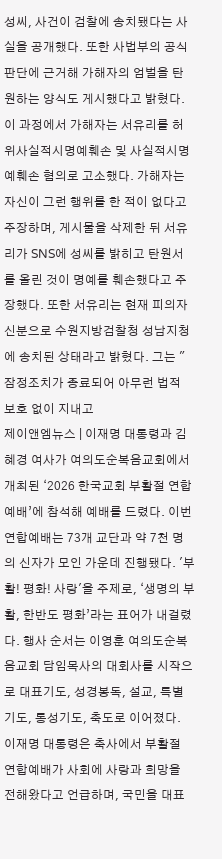성씨, 사건이 검찰에 송치됐다는 사실을 공개했다. 또한 사법부의 공식 판단에 근거해 가해자의 엄벌을 탄원하는 양식도 게시했다고 밝혔다. 이 과정에서 가해자는 서유리를 허위사실적시명예훼손 및 사실적시명예훼손 혐의로 고소했다. 가해자는 자신이 그런 행위를 한 적이 없다고 주장하며, 게시물을 삭제한 뒤 서유리가 SNS에 성씨를 밝히고 탄원서를 올린 것이 명예를 훼손했다고 주장했다. 또한 서유리는 현재 피의자 신분으로 수원지방검찰청 성남지청에 송치된 상태라고 밝혔다. 그는 "잠정조치가 종료되어 아무런 법적 보호 없이 지내고
제이앤엠뉴스 | 이재명 대통령과 김혜경 여사가 여의도순복음교회에서 개최된 ‘2026 한국교회 부활절 연합예배’에 참석해 예배를 드렸다. 이번 연합예배는 73개 교단과 약 7천 명의 신자가 모인 가운데 진행됐다. '부활! 평화! 사랑'을 주제로, ‘생명의 부활, 한반도 평화’라는 표어가 내걸렸다. 행사 순서는 이영훈 여의도순복음교회 담임목사의 대회사를 시작으로 대표기도, 성경봉독, 설교, 특별기도, 통성기도, 축도로 이어졌다. 이재명 대통령은 축사에서 부활절 연합예배가 사회에 사랑과 희망을 전해왔다고 언급하며, 국민을 대표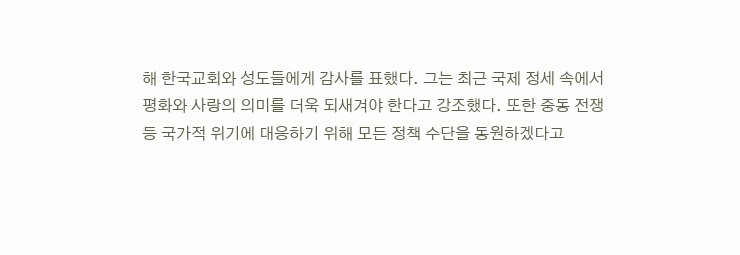해 한국교회와 성도들에게 감사를 표했다. 그는 최근 국제 정세 속에서 평화와 사랑의 의미를 더욱 되새겨야 한다고 강조했다. 또한 중동 전쟁 등 국가적 위기에 대응하기 위해 모든 정책 수단을 동원하겠다고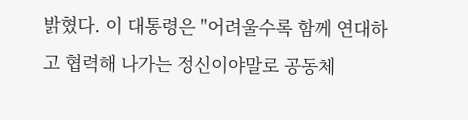밝혔다. 이 대통령은 "어려울수록 함께 연대하고 협력해 나가는 정신이야말로 공동체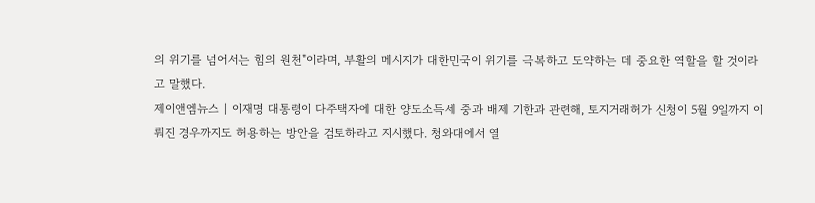의 위기를 넘어서는 힘의 원천"이라며, 부활의 메시지가 대한민국이 위기를 극복하고 도약하는 데 중요한 역할을 할 것이라고 말했다.
제이앤엠뉴스 | 이재명 대통령이 다주택자에 대한 양도소득세 중과 배제 기한과 관련해, 토지거래허가 신청이 5월 9일까지 이뤄진 경우까지도 허용하는 방안을 검토하라고 지시했다. 청와대에서 열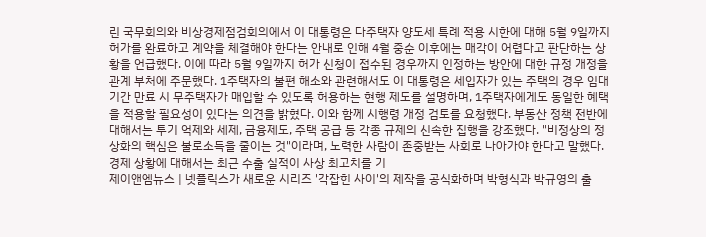린 국무회의와 비상경제점검회의에서 이 대통령은 다주택자 양도세 특례 적용 시한에 대해 5월 9일까지 허가를 완료하고 계약을 체결해야 한다는 안내로 인해 4월 중순 이후에는 매각이 어렵다고 판단하는 상황을 언급했다. 이에 따라 5월 9일까지 허가 신청이 접수된 경우까지 인정하는 방안에 대한 규정 개정을 관계 부처에 주문했다. 1주택자의 불편 해소와 관련해서도 이 대통령은 세입자가 있는 주택의 경우 임대 기간 만료 시 무주택자가 매입할 수 있도록 허용하는 현행 제도를 설명하며, 1주택자에게도 동일한 혜택을 적용할 필요성이 있다는 의견을 밝혔다. 이와 함께 시행령 개정 검토를 요청했다. 부동산 정책 전반에 대해서는 투기 억제와 세제, 금융제도, 주택 공급 등 각종 규제의 신속한 집행을 강조했다. "비정상의 정상화의 핵심은 불로소득을 줄이는 것"이라며, 노력한 사람이 존중받는 사회로 나아가야 한다고 말했다. 경제 상황에 대해서는 최근 수출 실적이 사상 최고치를 기
제이앤엠뉴스 | 넷플릭스가 새로운 시리즈 '각잡힌 사이'의 제작을 공식화하며 박형식과 박규영의 출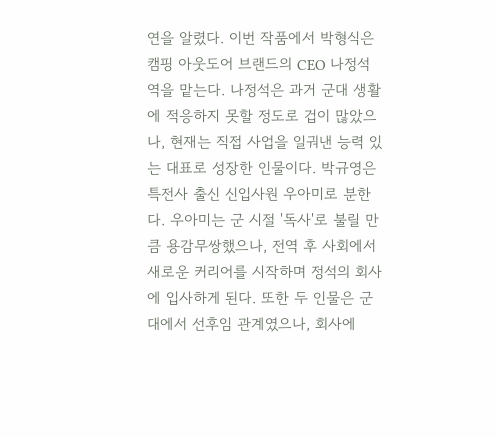연을 알렸다. 이번 작품에서 박형식은 캠핑 아웃도어 브랜드의 CEO 나정석 역을 맡는다. 나정석은 과거 군대 생활에 적응하지 못할 정도로 겁이 많았으나, 현재는 직접 사업을 일궈낸 능력 있는 대표로 성장한 인물이다. 박규영은 특전사 출신 신입사원 우아미로 분한다. 우아미는 군 시절 '독사'로 불릴 만큼 용감무쌍했으나, 전역 후 사회에서 새로운 커리어를 시작하며 정석의 회사에 입사하게 된다. 또한 두 인물은 군대에서 선후임 관계였으나, 회사에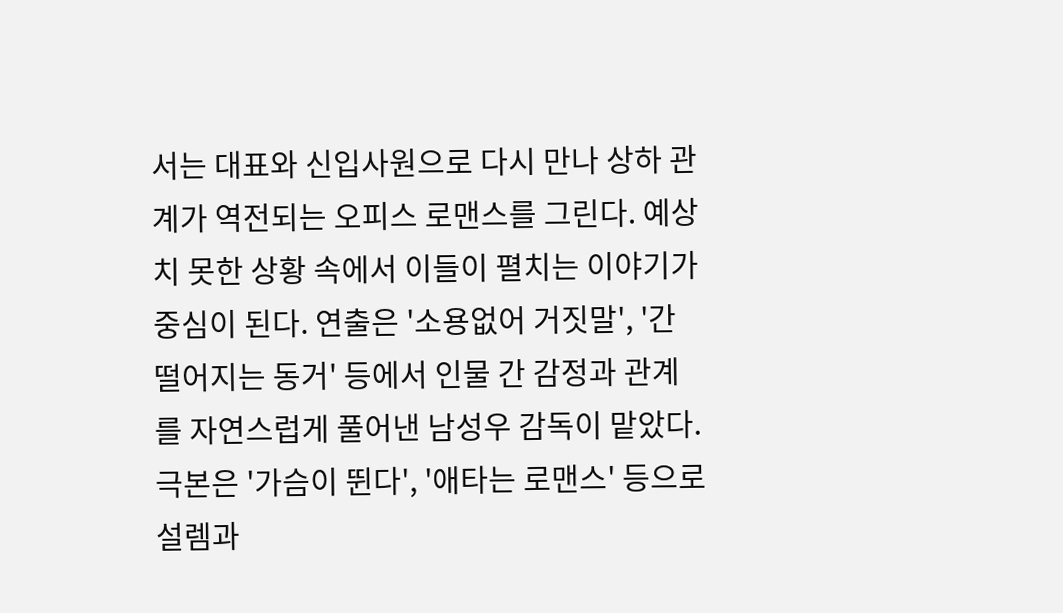서는 대표와 신입사원으로 다시 만나 상하 관계가 역전되는 오피스 로맨스를 그린다. 예상치 못한 상황 속에서 이들이 펼치는 이야기가 중심이 된다. 연출은 '소용없어 거짓말', '간 떨어지는 동거' 등에서 인물 간 감정과 관계를 자연스럽게 풀어낸 남성우 감독이 맡았다. 극본은 '가슴이 뛴다', '애타는 로맨스' 등으로 설렘과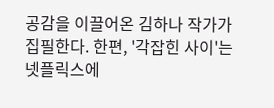공감을 이끌어온 김하나 작가가 집필한다. 한편, '각잡힌 사이'는 넷플릭스에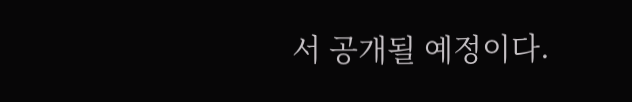서 공개될 예정이다.